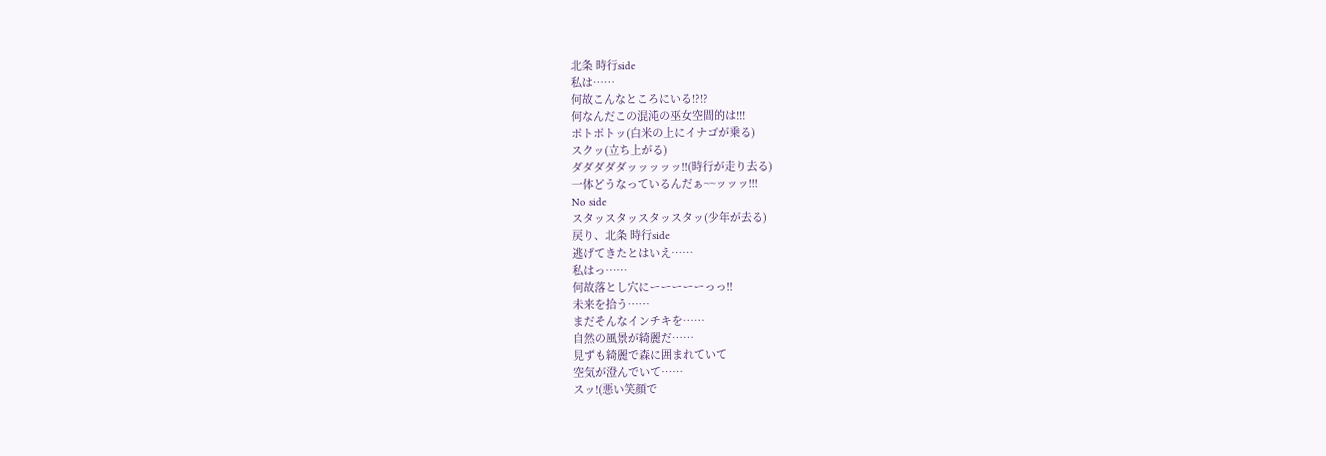北条 時行side
私は……
何故こんなところにいる!?!?
何なんだこの混沌の巫女空間的は!!!
ポトポトッ(白米の上にイナゴが乗る)
スクッ(立ち上がる)
ダダダダダッッッッッ!!(時行が走り去る)
一体どうなっているんだぁ~~ッッッ!!!
No side
スタッスタッスタッスタッ(少年が去る)
戻り、北条 時行side
逃げてきたとはいえ……
私はっ……
何故落とし穴にーーーーーっっ!!
未来を拾う……
まだそんなインチキを……
自然の風景が綺麗だ……
見ずも綺麗で森に囲まれていて
空気が澄んでいて……
スッ!(悪い笑顔で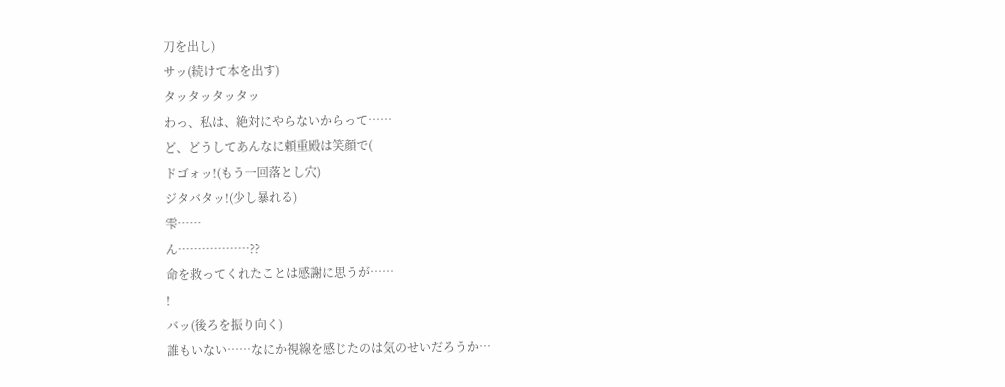刀を出し)
サッ(続けて本を出す)
タッタッタッタッ
わっ、私は、絶対にやらないからって……
ど、どうしてあんなに頼重殿は笑顔で(
ドゴォッ!(もう一回落とし穴)
ジタバタッ!(少し暴れる)
雫……
ん………………??
命を救ってくれたことは感謝に思うが……
!
バッ(後ろを振り向く)
誰もいない……なにか視線を感じたのは気のせいだろうか…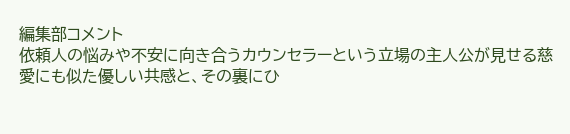編集部コメント
依頼人の悩みや不安に向き合うカウンセラーという立場の主人公が見せる慈愛にも似た優しい共感と、その裏にひ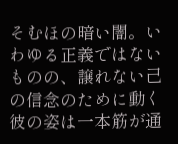そむほの暗い闇。いわゆる正義ではないものの、譲れない己の信念のために動く彼の姿は一本筋が通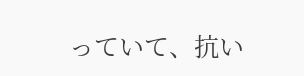っていて、抗い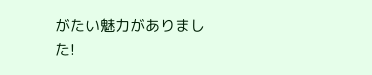がたい魅力がありました!